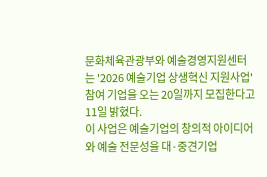문화체육관광부와 예술경영지원센터는 '2026 예술기업 상생혁신 지원사업' 참여 기업을 오는 20일까지 모집한다고 11일 밝혔다.
이 사업은 예술기업의 창의적 아이디어와 예술 전문성을 대·중견기업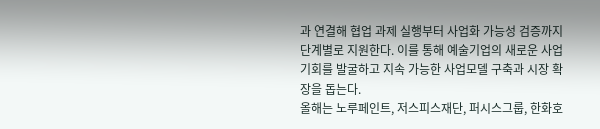과 연결해 협업 과제 실행부터 사업화 가능성 검증까지 단계별로 지원한다. 이를 통해 예술기업의 새로운 사업 기회를 발굴하고 지속 가능한 사업모델 구축과 시장 확장을 돕는다.
올해는 노루페인트, 저스피스재단, 퍼시스그룹, 한화호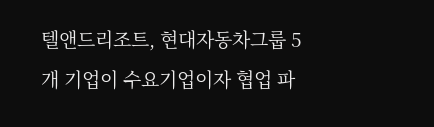텔앤드리조트, 현대자동차그룹 5개 기업이 수요기업이자 협업 파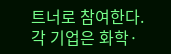트너로 참여한다.
각 기업은 화학·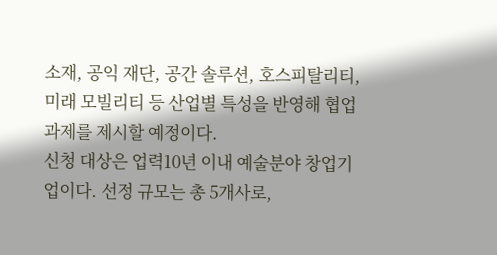소재, 공익 재단, 공간 솔루션, 호스피탈리티, 미래 모빌리티 등 산업별 특성을 반영해 협업 과제를 제시할 예정이다.
신청 대상은 업력10년 이내 예술분야 창업기업이다. 선정 규모는 총 5개사로,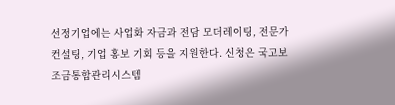선정기업에는 사업화 자금과 전담 모더레이팅, 전문가 컨설팅, 기업 홍보 기회 등을 지원한다. 신청은 국고보조금통합관리시스템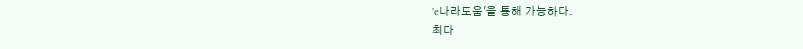'e나라도움'을 통해 가능하다.
최다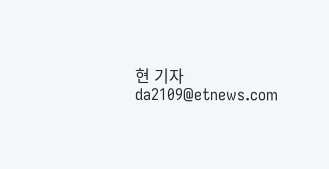현 기자 da2109@etnews.com